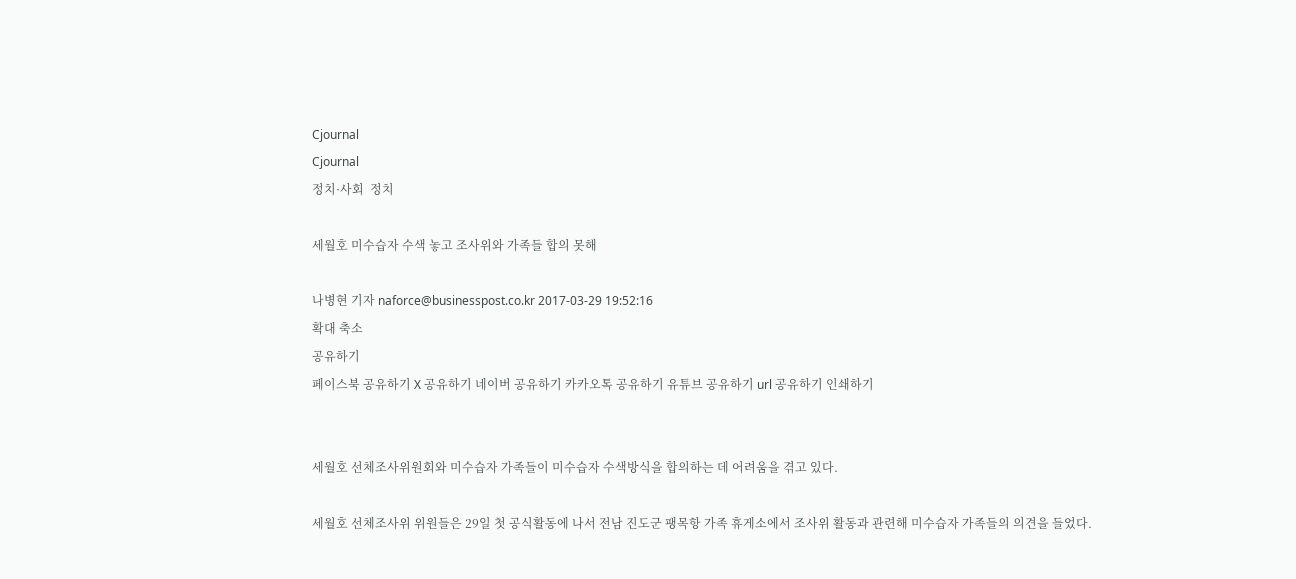Cjournal
Cjournal
정치·사회  정치

세월호 미수습자 수색 놓고 조사위와 가족들 합의 못해

나병현 기자 naforce@businesspost.co.kr 2017-03-29 19:52:16
확대 축소
공유하기
페이스북 공유하기 X 공유하기 네이버 공유하기 카카오톡 공유하기 유튜브 공유하기 url 공유하기 인쇄하기


세월호 선체조사위원회와 미수습자 가족들이 미수습자 수색방식을 합의하는 데 어려움을 겪고 있다.

세월호 선체조사위 위원들은 29일 첫 공식활동에 나서 전남 진도군 팽목항 가족 휴게소에서 조사위 활동과 관련해 미수습자 가족들의 의견을 들었다.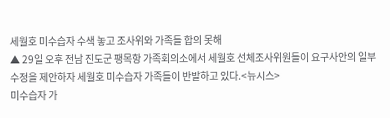세월호 미수습자 수색 놓고 조사위와 가족들 합의 못해
▲ 29일 오후 전남 진도군 팽목항 가족회의소에서 세월호 선체조사위원들이 요구사안의 일부수정을 제안하자 세월호 미수습자 가족들이 반발하고 있다.<뉴시스>
미수습자 가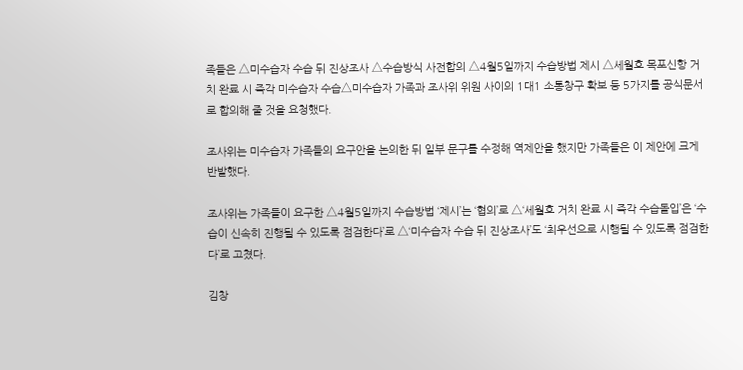족들은 △미수습자 수습 뒤 진상조사 △수습방식 사전합의 △4월5일까지 수습방법 제시 △세월호 목포신항 거치 완료 시 즉각 미수습자 수습△미수습자 가족과 조사위 위원 사이의 1대1 소통창구 확보 등 5가지를 공식문서로 합의해 줄 것을 요청했다.

조사위는 미수습자 가족들의 요구안을 논의한 뒤 일부 문구를 수정해 역제안을 했지만 가족들은 이 제안에 크게 반발했다.

조사위는 가족들이 요구한 △4월5일까지 수습방법 ‘제시’는 ‘협의’로 △‘세월호 거치 완료 시 즉각 수습돌입’은 ‘수습이 신속히 진행될 수 있도록 점검한다’로 △‘미수습자 수습 뒤 진상조사’도 ‘최우선으로 시행될 수 있도록 점검한다’로 고쳤다.

김창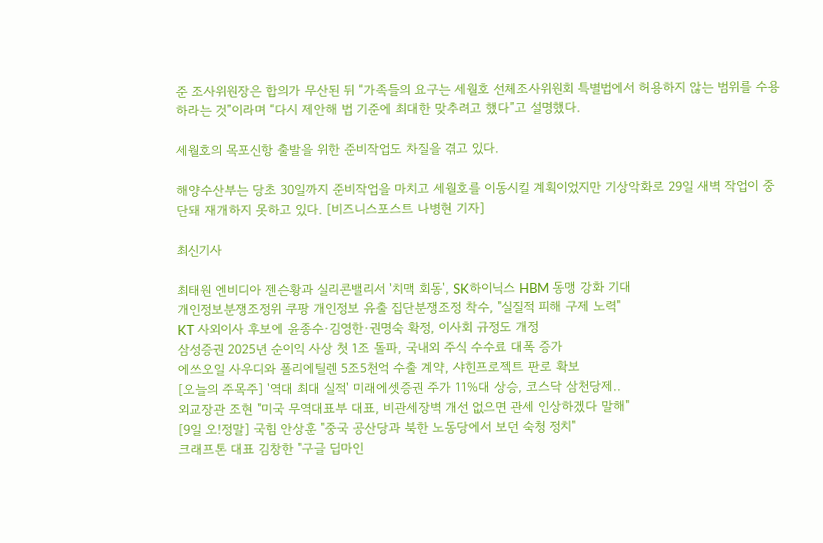준 조사위원장은 합의가 무산된 뒤 “가족들의 요구는 세월호 선체조사위원회 특별법에서 허용하지 않는 범위를 수용하라는 것”이라며 “다시 제안해 법 기준에 최대한 맞추려고 했다”고 설명했다.

세월호의 목포신항 출발을 위한 준비작업도 차질을 겪고 있다.

해양수산부는 당초 30일까지 준비작업을 마치고 세월호를 이동시킬 계획이었지만 기상악화로 29일 새벽 작업이 중단돼 재개하지 못하고 있다. [비즈니스포스트 나병현 기자]

최신기사

최태원 엔비디아 젠슨황과 실리콘밸리서 '치맥 회동', SK하이닉스 HBM 동맹 강화 기대
개인정보분쟁조정위 쿠팡 개인정보 유출 집단분쟁조정 착수, "실질적 피해 구제 노력"
KT 사외이사 후보에 윤종수·김영한·권명숙 확정, 이사회 규정도 개정
삼성증권 2025년 순이익 사상 첫 1조 돌파, 국내외 주식 수수료 대폭 증가
에쓰오일 사우디와 폴리에틸렌 5조5천억 수출 계약, 샤힌프로젝트 판로 확보
[오늘의 주목주] '역대 최대 실적' 미래에셋증권 주가 11%대 상승, 코스닥 삼천당제..
외교장관 조현 "미국 무역대표부 대표, 비관세장벽 개선 없으면 관세 인상하겠다 말해"
[9일 오!정말] 국힘 안상훈 "중국 공산당과 북한 노동당에서 보던 숙청 정치"
크래프톤 대표 김창한 "구글 딥마인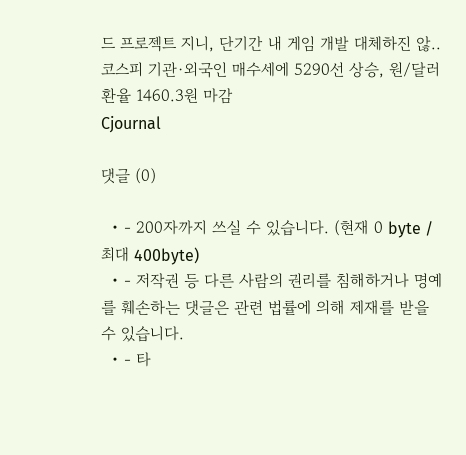드 프로젝트 지니, 단기간 내 게임 개발 대체하진 않..
코스피 기관·외국인 매수세에 5290선 상승, 원/달러 환율 1460.3원 마감
Cjournal

댓글 (0)

  • - 200자까지 쓰실 수 있습니다. (현재 0 byte / 최대 400byte)
  • - 저작권 등 다른 사람의 권리를 침해하거나 명예를 훼손하는 댓글은 관련 법률에 의해 제재를 받을 수 있습니다.
  • - 타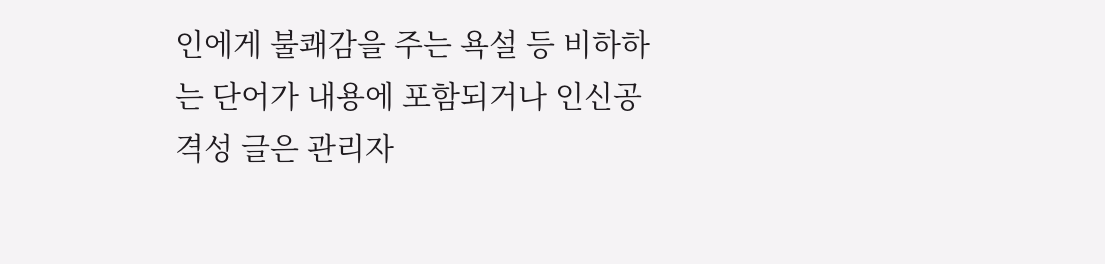인에게 불쾌감을 주는 욕설 등 비하하는 단어가 내용에 포함되거나 인신공격성 글은 관리자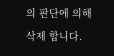의 판단에 의해 삭제 합니다.